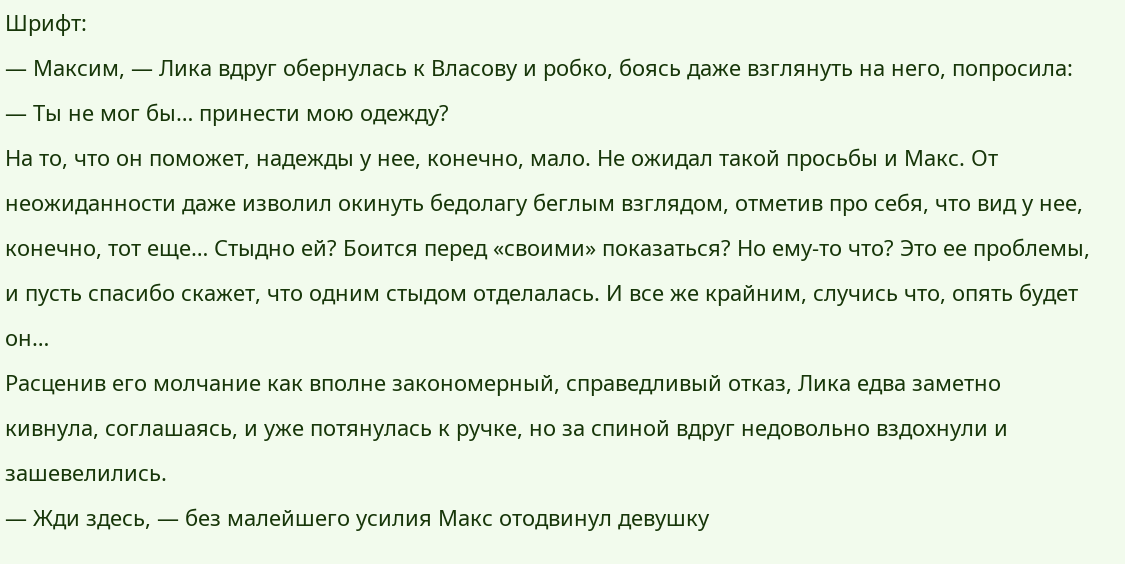Шрифт:
— Максим, — Лика вдруг обернулась к Власову и робко, боясь даже взглянуть на него, попросила: — Ты не мог бы… принести мою одежду?
На то, что он поможет, надежды у нее, конечно, мало. Не ожидал такой просьбы и Макс. От неожиданности даже изволил окинуть бедолагу беглым взглядом, отметив про себя, что вид у нее, конечно, тот еще… Стыдно ей? Боится перед «своими» показаться? Но ему-то что? Это ее проблемы, и пусть спасибо скажет, что одним стыдом отделалась. И все же крайним, случись что, опять будет он…
Расценив его молчание как вполне закономерный, справедливый отказ, Лика едва заметно кивнула, соглашаясь, и уже потянулась к ручке, но за спиной вдруг недовольно вздохнули и зашевелились.
— Жди здесь, — без малейшего усилия Макс отодвинул девушку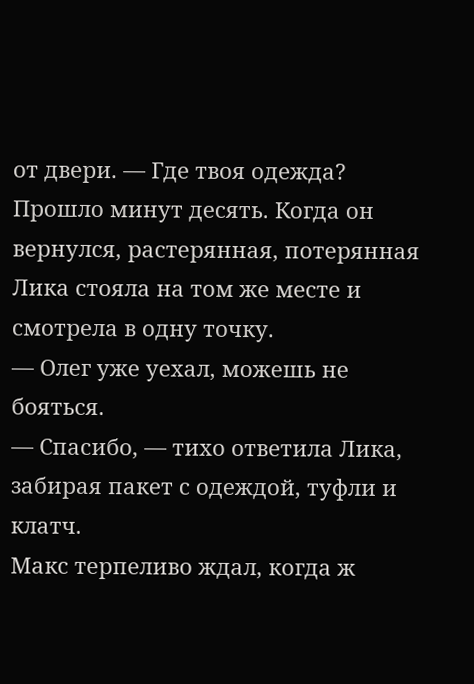от двери. — Где твоя одежда?
Прошло минут десять. Когда он вернулся, растерянная, потерянная Лика стояла на том же месте и смотрела в одну точку.
— Олег уже уехал, можешь не бояться.
— Спасибо, — тихо ответила Лика, забирая пакет с одеждой, туфли и клатч.
Макс терпеливо ждал, когда ж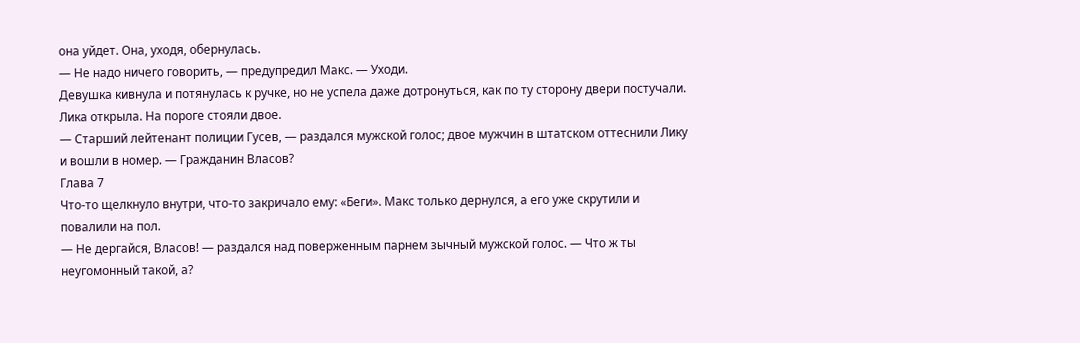она уйдет. Она, уходя, обернулась.
— Не надо ничего говорить, — предупредил Макс. — Уходи.
Девушка кивнула и потянулась к ручке, но не успела даже дотронуться, как по ту сторону двери постучали. Лика открыла. На пороге стояли двое.
— Старший лейтенант полиции Гусев, — раздался мужской голос; двое мужчин в штатском оттеснили Лику и вошли в номер. — Гражданин Власов?
Глава 7
Что-то щелкнуло внутри, что-то закричало ему: «Беги». Макс только дернулся, а его уже скрутили и повалили на пол.
— Не дергайся, Власов! — раздался над поверженным парнем зычный мужской голос. — Что ж ты неугомонный такой, а?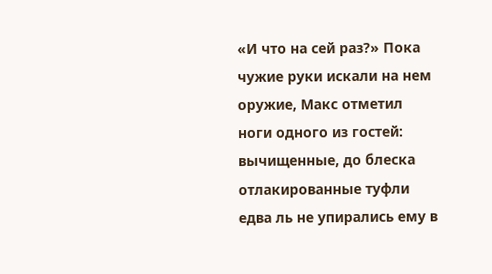«И что на сей раз?» Пока чужие руки искали на нем оружие, Макс отметил ноги одного из гостей: вычищенные, до блеска отлакированные туфли едва ль не упирались ему в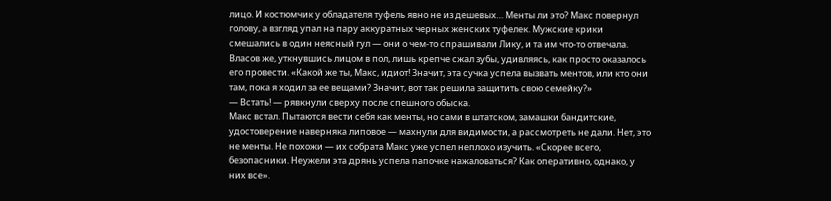лицо. И костюмчик у обладателя туфель явно не из дешевых… Менты ли это? Макс повернул голову, а взгляд упал на пару аккуратных черных женских туфелек. Мужские крики смешались в один неясный гул — они о чем-то спрашивали Лику, и та им что-то отвечала. Власов же, уткнувшись лицом в пол, лишь крепче сжал зубы, удивляясь, как просто оказалось его провести. «Какой же ты, Макс, идиот! Значит, эта сучка успела вызвать ментов, или кто они там, пока я ходил за ее вещами? Значит, вот так решила защитить свою семейку?»
— Встать! — рявкнули сверху после спешного обыска.
Макс встал. Пытаются вести себя как менты, но сами в штатском, замашки бандитские, удостоверение наверняка липовое — махнули для видимости, а рассмотреть не дали. Нет, это не менты. Не похожи — их собрата Макс уже успел неплохо изучить. «Скорее всего, безопасники. Неужели эта дрянь успела папочке нажаловаться? Как оперативно, однако, у них все».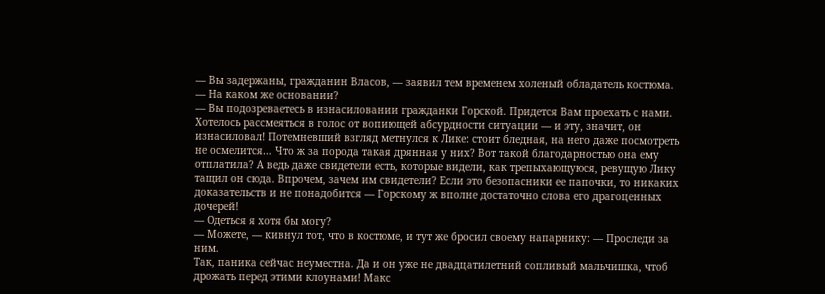— Вы задержаны, гражданин Власов, — заявил тем временем холеный обладатель костюма.
— На каком же основании?
— Вы подозреваетесь в изнасиловании гражданки Горской. Придется Вам проехать с нами.
Хотелось рассмеяться в голос от вопиющей абсурдности ситуации — и эту, значит, он изнасиловал! Потемневший взгляд метнулся к Лике: стоит бледная, на него даже посмотреть не осмелится… Что ж за порода такая дрянная у них? Вот такой благодарностью она ему отплатила? А ведь даже свидетели есть, которые видели, как трепыхающуюся, ревущую Лику тащил он сюда. Впрочем, зачем им свидетели? Если это безопасники ее папочки, то никаких доказательств и не понадобится — Горскому ж вполне достаточно слова его драгоценных дочерей!
— Одеться я хотя бы могу?
— Можете, — кивнул тот, что в костюме, и тут же бросил своему напарнику: — Проследи за ним.
Так, паника сейчас неуместна. Да и он уже не двадцатилетний сопливый мальчишка, чтоб дрожать перед этими клоунами! Макс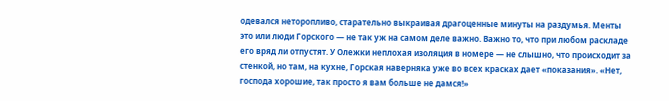одевался неторопливо, старательно выкраивая драгоценные минуты на раздумья. Менты это или люди Горского — не так уж на самом деле важно. Важно то, что при любом раскладе его вряд ли отпустят. У Олежки неплохая изоляция в номере — не слышно, что происходит за стенкой, но там, на кухне, Горская наверняка уже во всех красках дает «показания». «Нет, господа хорошие, так просто я вам больше не дамся!»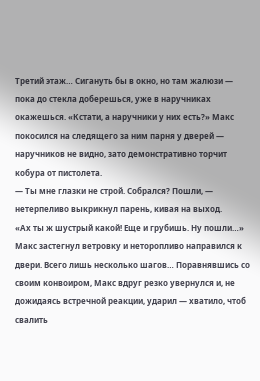Третий этаж… Сигануть бы в окно, но там жалюзи — пока до стекла доберешься, уже в наручниках окажешься. «Кстати, а наручники у них есть?» Макс покосился на следящего за ним парня у дверей — наручников не видно, зато демонстративно торчит кобура от пистолета.
— Ты мне глазки не строй. Собрался? Пошли, — нетерпеливо выкрикнул парень, кивая на выход.
«Ах ты ж шустрый какой! Еще и грубишь. Ну пошли…»
Макс застегнул ветровку и неторопливо направился к двери. Всего лишь несколько шагов… Поравнявшись со своим конвоиром, Макс вдруг резко увернулся и, не дожидаясь встречной реакции, ударил — хватило, чтоб свалить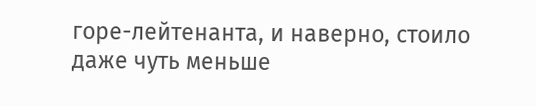горе-лейтенанта, и наверно, стоило даже чуть меньше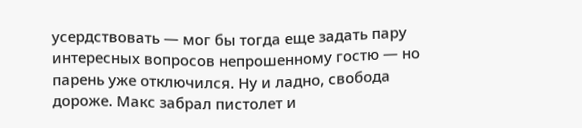усердствовать — мог бы тогда еще задать пару интересных вопросов непрошенному гостю — но парень уже отключился. Ну и ладно, свобода дороже. Макс забрал пистолет и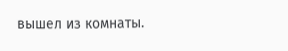вышел из комнаты.